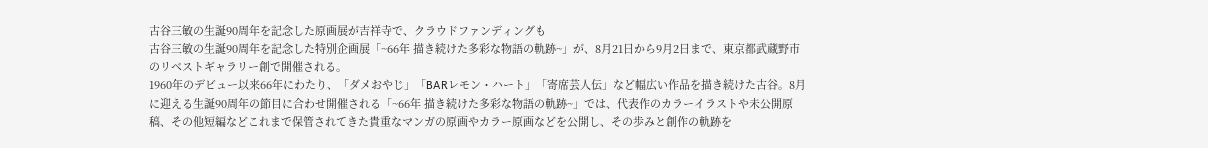古谷三敏の生誕90周年を記念した原画展が吉祥寺で、クラウドファンディングも
古谷三敏の生誕90周年を記念した特別企画展「~66年 描き続けた多彩な物語の軌跡~」が、8月21日から9月2日まで、東京都武蔵野市のリベストギャラリー創で開催される。
1960年のデビュー以来66年にわたり、「ダメおやじ」「BARレモン・ハート」「寄席芸人伝」など幅広い作品を描き続けた古谷。8月に迎える生誕90周年の節目に合わせ開催される「~66年 描き続けた多彩な物語の軌跡~」では、代表作のカラーイラストや未公開原稿、その他短編などこれまで保管されてきた貴重なマンガの原画やカラー原画などを公開し、その歩みと創作の軌跡を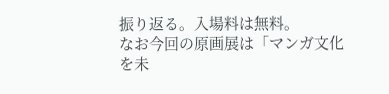振り返る。入場料は無料。
なお今回の原画展は「マンガ文化を未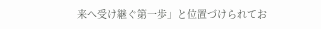来へ受け継ぐ第一歩」と位置づけられてお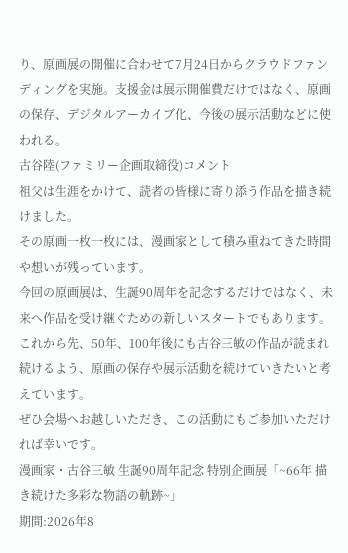り、原画展の開催に合わせて7月24日からクラウドファンディングを実施。支援金は展示開催費だけではなく、原画の保存、デジタルアーカイブ化、今後の展示活動などに使われる。
古谷陸(ファミリー企画取締役)コメント
祖父は生涯をかけて、読者の皆様に寄り添う作品を描き続けました。
その原画一枚一枚には、漫画家として積み重ねてきた時間や想いが残っています。
今回の原画展は、生誕90周年を記念するだけではなく、未来へ作品を受け継ぐための新しいスタートでもあります。
これから先、50年、100年後にも古谷三敏の作品が読まれ続けるよう、原画の保存や展示活動を続けていきたいと考えています。
ぜひ会場へお越しいただき、この活動にもご参加いただければ幸いです。
漫画家・古谷三敏 生誕90周年記念 特別企画展「~66年 描き続けた多彩な物語の軌跡~」
期間:2026年8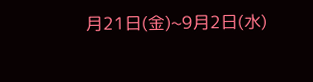月21日(金)~9月2日(水)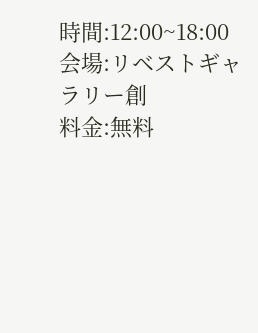時間:12:00~18:00
会場:リベストギャラリー創
料金:無料